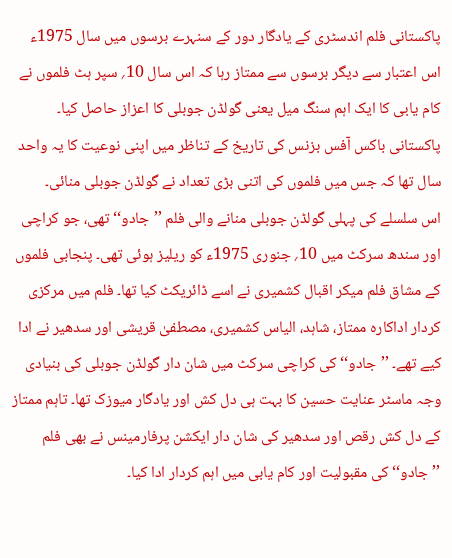پاکستانی فلم اندسٹری کے یادگار دور کے سنہرے برسوں میں سال 1975ء اس اعتبار سے دیگر برسوں سے ممتاز رہا کہ اس سال 10؍ سپر ہٹ فلموں نے کام یابی کا ایک اہم سنگ میل یعنی گولڈن جوبلی کا اعزاز حاصل کیا۔ پاکستانی باکس آفس بزنس کی تاریخ کے تناظر میں اپنی نوعیت کا یہ واحد سال تھا کہ جس میں فلموں کی اتنی بڑی تعداد نے گولڈن جوبلی منائی۔
اس سلسلے کی پہلی گولڈن جوبلی منانے والی فلم ’’جادو‘‘ تھی، جو کراچی اور سندھ سرکٹ میں 10؍ جنوری 1975ء کو ریلیز ہوئی تھی۔ پنجابی فلموں کے مشاق فلم میکر اقبال کشمیری نے اسے ڈائریکٹ کیا تھا۔ فلم میں مرکزی کردار اداکارہ ممتاز، شاہد، الیاس کشمیری، مصطفیٰ قریشی اور سدھیر نے ادا کیے تھے۔ ’’جادو‘‘ کی کراچی سرکٹ میں شان دار گولڈن جوبلی کی بنیادی وجہ ماسٹر عنایت حسین کا بہت ہی دل کش اور یادگار میوزک تھا۔ تاہم ممتاز کے دل کش رقص اور سدھیر کی شان دار ایکشن پرفارمینس نے بھی فلم ’’جادو‘‘ کی مقبولیت اور کام یابی میں اہم کردار ادا کیا۔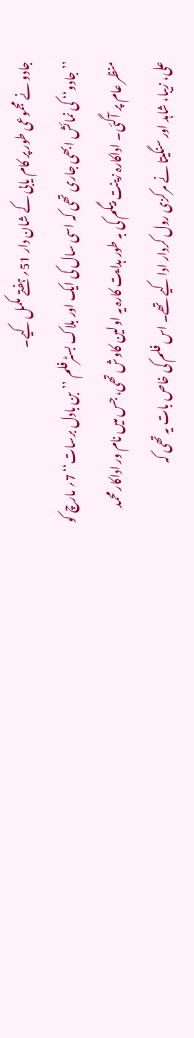جادو نے مجموعی طور پر کام یابی کے شان دار 51؍ ہفتے مکمل کیے۔
’’جادو‘‘ کی نمائش ابھی جاری تھی کہ اسی سال کی ایک اور بلاک بسٹرفلم ’’بن بادل برسات‘‘ 7؍ مارچ کو منظر عام پر آگئی۔ اداکارہ زینت بیگم کی بہ طور ہدایت کارہ یہ اولین کاوش تھی، جس میں نام ور اداکار محمد علی، زیبا، شاہد اور سنگیتا نے مرکزی رول کردار ادا کیے تھے۔ اس فلم کی خاص بات یہ تھی کہ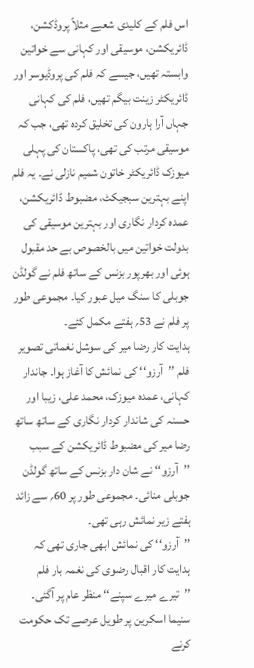اس فلم کے کلیدی شعبے مثلاً پروڈکشن، ڈائریکشن، موسیقی اور کہانی سے خواتین وابستہ تھیں، جیسے کہ فلم کی پروڈیوسر اور ڈائریکٹر زینت بیگم تھیں، فلم کی کہانی جہاں آرا ہارون کی تخلیق کردہ تھی، جب کہ موسیقی مرتب کی تھی، پاکستان کی پہلی میوزک ڈائریکٹر خاتون شمیم نازلی نے۔ یہ فلم اپنے بہترین سبجیکٹ، مضبوط ڈائریکشن، عمدہ کردار نگاری اور بہترین موسیقی کی بدولت خواتین میں بالخصوص بے حد مقبول ہوئی اور بھرپور بزنس کے ساتھ فلم نے گولڈن جوبلی کا سنگ میل عبور کیا۔ مجموعی طور پر فلم نے 53؍ ہفتے مکمل کئے۔
ہدایت کار رضا میر کی سوشل نغماتی تصویر فلم ’’آرزو‘‘ کی نمائش کا آغاز ہوا۔ جاندار کہانی، عمدہ میوزک، محمد علی، زیبا اور حسنہ کی شاندار کردار نگاری کے ساتھ ساتھ رضا میر کی مضبوط ڈائریکشن کے سبب ’’آرزو‘‘ نے شان دار بزنس کے ساتھ گولڈن جوبلی منائی۔ مجموعی طور پر 60؍ سے زائد ہفتے زیر نمائش رہی تھی۔
’’آرزو‘‘ کی نمائش ابھی جاری تھی کہ ہدایت کار اقبال رضوی کی نغمہ بار فلم ’’تیرے میرے سپنے‘‘ منظر عام پر آگئی۔ سنیما اسکرین پر طویل عرصے تک حکومت کرنے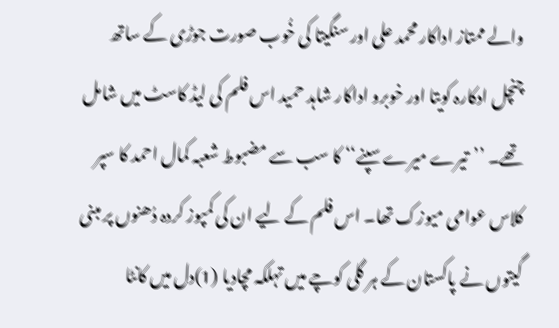والے ممتاز اداکار محمد علی اور سنگیتا کی خُوب صورت جوڑی کے ساتھ چنچل ادکارہ کویتا اور خوبرو اداکار شاہد حمید اس فلم کی لیڈ کاسٹ میں شامل تھے۔ ’’تیرے میرے سپنے‘‘ کا سب سے مضبوط شعبہ کمال احمد کا سپر کلاس عوامی میوزک تھا۔ اس فلم کے لیے ان کی کمپوز کردہ دُھنوں پر مبنی گیتوں نے پاکستان کے ہر گلی کوچے میں تہلکہ مچادیا (1)دل میں کانٹا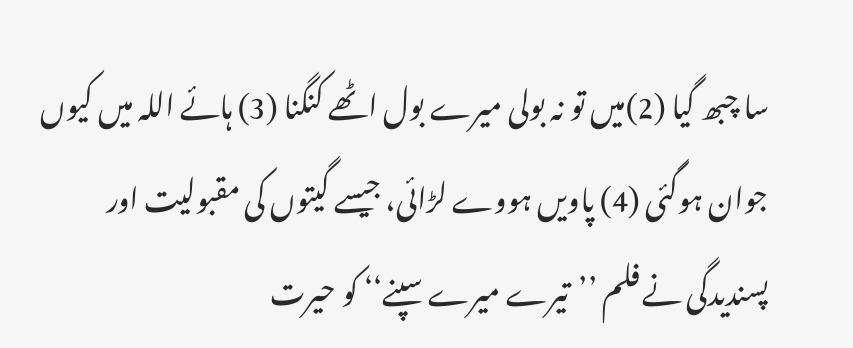سا چبھ گیا (2)میں تو نہ بولی میرے بول اٹھے کنگنا (3) ہائے اللہ میں کیوں جوان ہوگئی (4) پاویں ہووے لڑائی، جیسے گیتوں کی مقبولیت اور پسندیدگی نے فلم ’’تیرے میرے سپنے‘‘ کو حیرت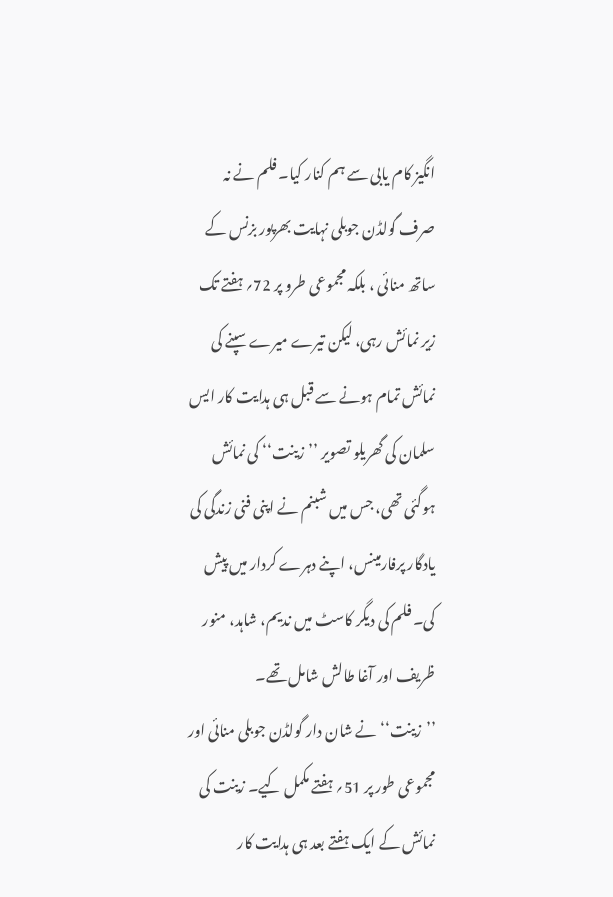انگیز کام یابی سے ہم کنار کیا۔ فلم نے نہ صرف گولڈن جوبلی نہایت بھرپور بزنس کے ساتھ منائی ، بلکہ مجموعی طرو پر 72؍ ہفتے تک زیر نمائش رہی، لیکن تیرے میرے سپنے کی نمائش تمام ہونے سے قبل ہی ہدایت کار ایس سلمان کی گھریلو تصویر ’’زینت‘‘ کی نمائش ہوگئی تھی، جس میں شبنم نے اپنی فنی زندگی کی یادگار پرفارمینس، اپنے دہرے کردار میں پیش کی۔ فلم کی دیگر کاسٹ میں ندیم، شاہد، منور ظریف اور آغا طالش شامل تھے۔
’’زینت‘‘ نے شان دار گولڈن جوبلی منائی اور مجموعی طور پر 51؍ ہفتے مکمل کیے۔ زینت کی نمائش کے ایک ہفتے بعد ہی ہدایت کار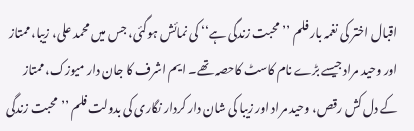اقبال اختر کی نغمہ بار فلم ’’محبت زندگی ہے‘‘ کی نمائش ہوگئی، جس میں محمد علی، زیبا، ممتاز اور وحید مراد جیسے بڑے نام کاسٹ کاحصہ تھے۔ ایم اشرف کا جان دار میوزک، ممتاز کے دل کش رقص، وحید مراد اور زیبا کی شان دار کردار نگاری کی بدولت فلم ’’محبت زندگی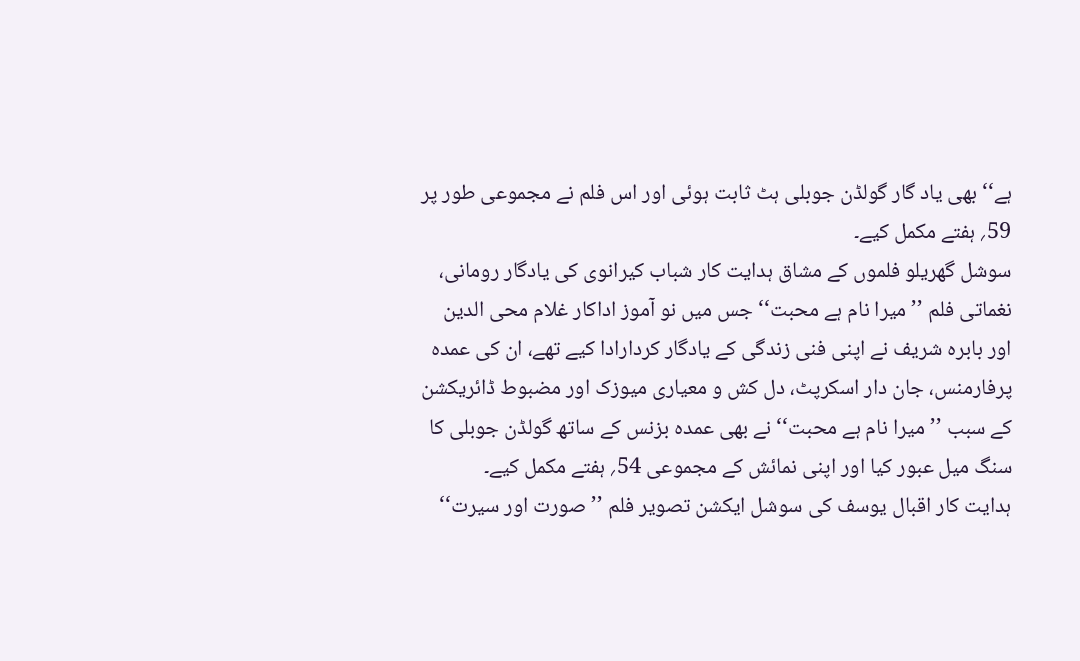ہے‘‘ بھی یاد گار گولڈن جوبلی ہٹ ثابت ہوئی اور اس فلم نے مجموعی طور پر 59؍ ہفتے مکمل کیے۔
سوشل گھریلو فلموں کے مشاق ہدایت کار شباب کیرانوی کی یادگار رومانی، نغماتی فلم ’’میرا نام ہے محبت‘‘ جس میں نو آموز اداکار غلام محی الدین اور بابرہ شریف نے اپنی فنی زندگی کے یادگار کردارادا کیے تھے، ان کی عمدہ پرفارمنس، جان دار اسکرپٹ، دل کش و معیاری میوزک اور مضبوط ڈائریکشن کے سبب ’’میرا نام ہے محبت‘‘ نے بھی عمدہ بزنس کے ساتھ گولڈن جوبلی کا سنگ میل عبور کیا اور اپنی نمائش کے مجموعی 54؍ ہفتے مکمل کیے۔
ہدایت کار اقبال یوسف کی سوشل ایکشن تصویر فلم ’’صورت اور سیرت‘‘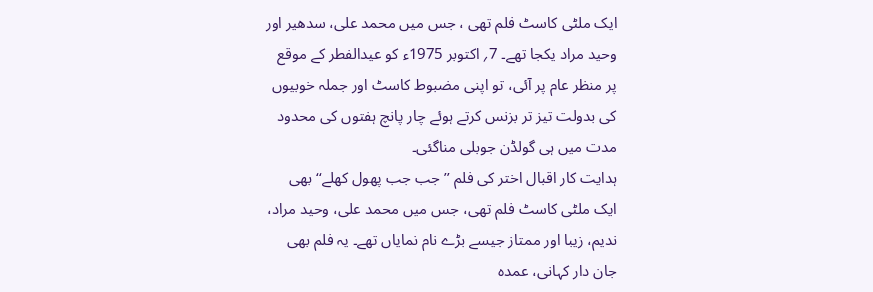ایک ملٹی کاسٹ فلم تھی ، جس میں محمد علی، سدھیر اور وحید مراد یکجا تھے۔ 7؍ اکتوبر 1975ء کو عیدالفطر کے موقع پر منظر عام پر آئی، تو اپنی مضبوط کاسٹ اور جملہ خوبیوں کی بدولت تیز تر بزنس کرتے ہوئے چار پانچ ہفتوں کی محدود مدت میں ہی گولڈن جوبلی مناگئی۔
ہدایت کار اقبال اختر کی فلم ’’جب جب پھول کھلے‘‘ بھی ایک ملٹی کاسٹ فلم تھی، جس میں محمد علی، وحید مراد، ندیم، زیبا اور ممتاز جیسے بڑے نام نمایاں تھے۔ یہ فلم بھی جان دار کہانی، عمدہ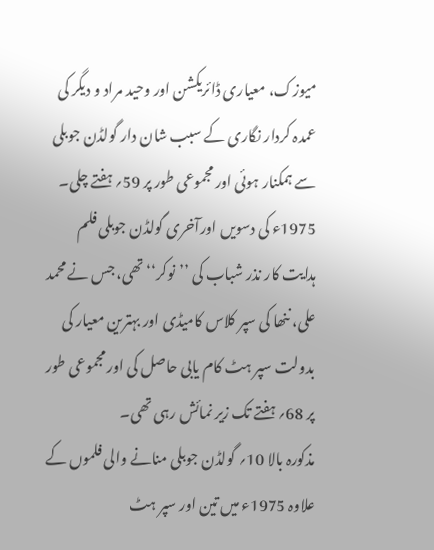میوزک، معیاری ڈائریکشن اور وحید مراد و دیگر کی عمدہ کردار نگاری کے سبب شان دار گولڈن جوبلی سے ہمکنار ہوئی اور مجموعی طور پر 59؍ ہفتے چلی۔
1975ء کی دسویں اورآخری گولڈن جوبلی فلم ہدایت کار نذر شباب کی ’’نوکر‘‘ تھی، جس نے محمد علی، ننھا کی سپر کلاس کامیڈی اور بہترین معیار کی بدولت سپر ہٹ کام یابی حاصل کی اور مجموعی طور پر 68؍ ہفتے تک زیر نمائش رہی تھی۔
مذکورہ بالا 10؍ گولڈن جوبلی منانے والی فلموں کے علاوہ 1975ء میں تین اور سپر ہٹ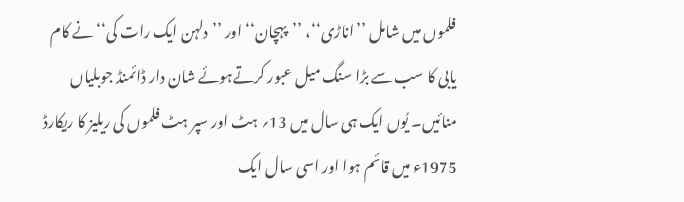فلموں میں شامل ’’اناڑی‘‘، ’’پہچان‘‘ اور ’’دلہن ایک رات کی‘‘ نے کام یابی کا سب سے بڑا سنگ میل عبور کرتےہوئے شان دار ڈائمنڈ جوبلیاں منائیں۔ یُوں ایک ہی سال میں 13؍ ہٹ اور سپر ہٹ فلموں کی ریلیز کا ریکارڈ 1975ء میں قائم ہوا اور اسی سال ایک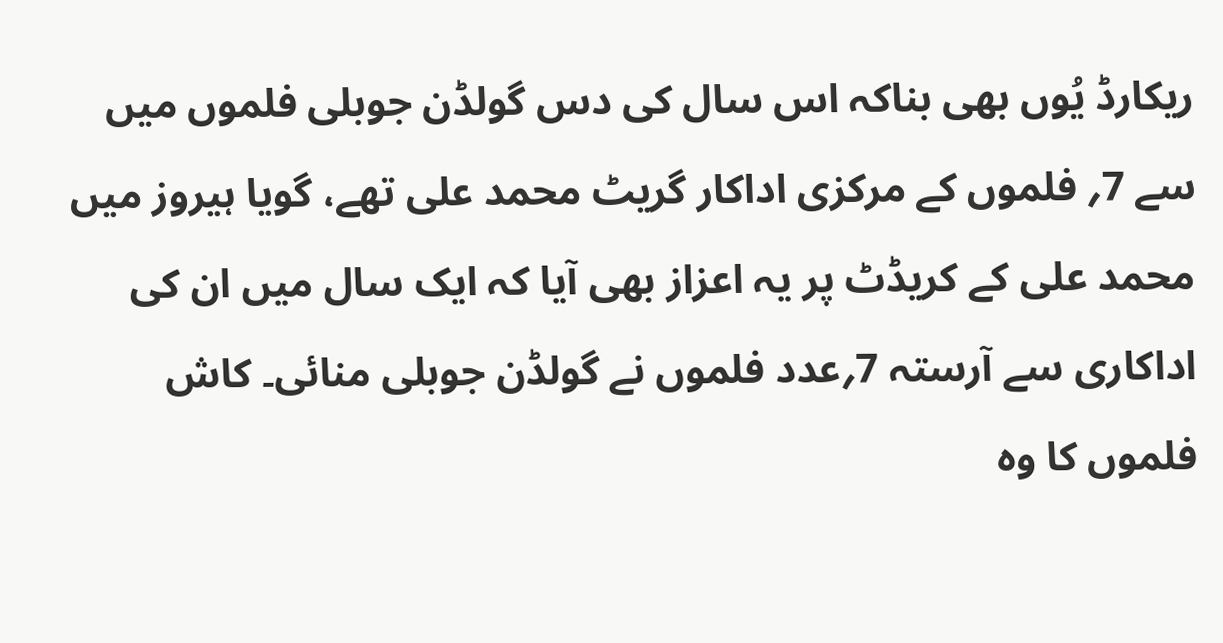ریکارڈ یُوں بھی بناکہ اس سال کی دس گولڈن جوبلی فلموں میں سے 7؍ فلموں کے مرکزی اداکار گریٹ محمد علی تھے، گویا ہیروز میں محمد علی کے کریڈٹ پر یہ اعزاز بھی آیا کہ ایک سال میں ان کی اداکاری سے آرستہ 7؍عدد فلموں نے گولڈن جوبلی منائی۔ کاش فلموں کا وہ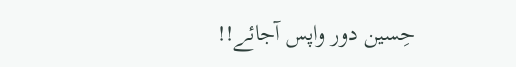حِسین دور واپس آجائے!!